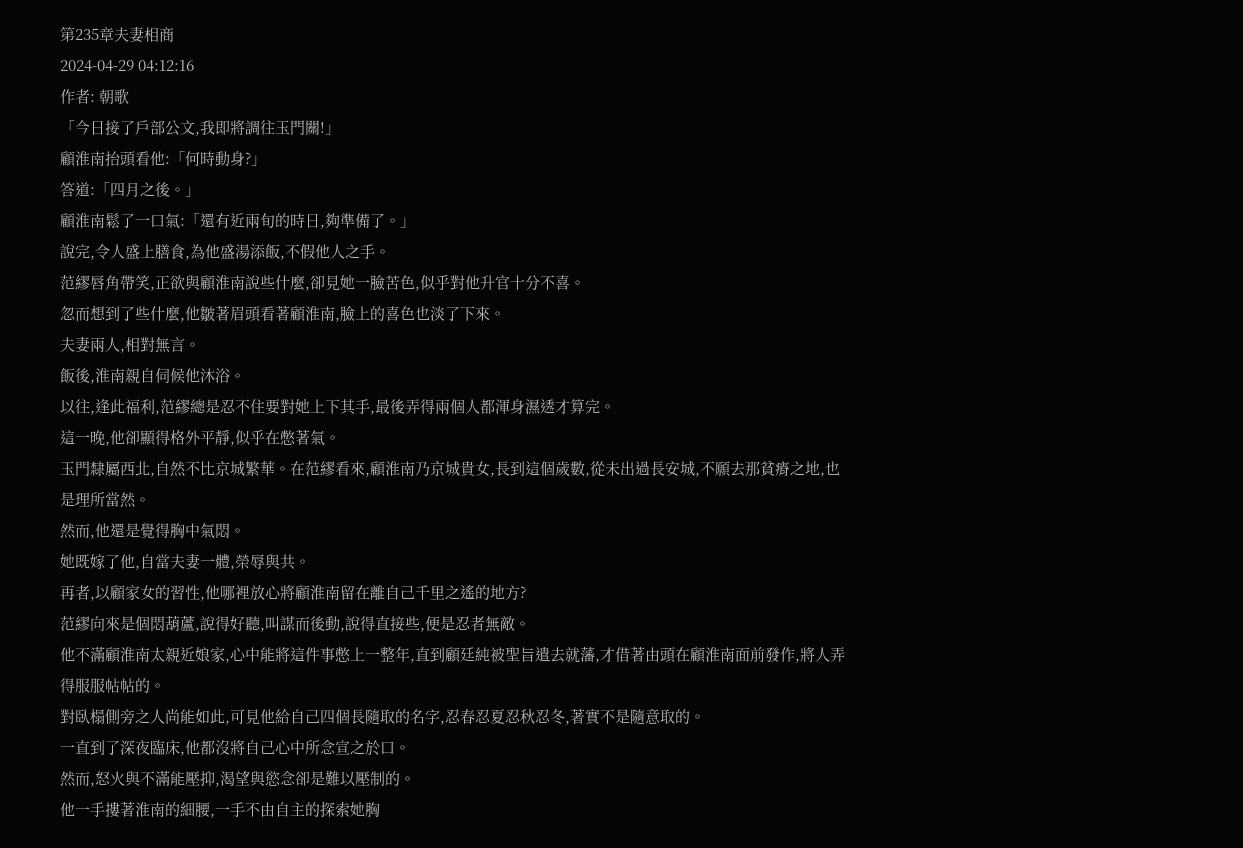第235章夫妻相商
2024-04-29 04:12:16
作者: 朝歌
「今日接了戶部公文,我即將調往玉門關!」
顧淮南抬頭看他:「何時動身?」
答道:「四月之後。」
顧淮南鬆了一口氣:「還有近兩旬的時日,夠準備了。」
說完,令人盛上膳食,為他盛湯添飯,不假他人之手。
范繆唇角帶笑,正欲與顧淮南說些什麼,卻見她一臉苦色,似乎對他升官十分不喜。
忽而想到了些什麼,他皺著眉頭看著顧淮南,臉上的喜色也淡了下來。
夫妻兩人,相對無言。
飯後,淮南親自伺候他沐浴。
以往,逢此福利,范繆總是忍不住要對她上下其手,最後弄得兩個人都渾身濕透才算完。
這一晚,他卻顯得格外平靜,似乎在憋著氣。
玉門隸屬西北,自然不比京城繁華。在范繆看來,顧淮南乃京城貴女,長到這個歲數,從未出過長安城,不願去那貧瘠之地,也是理所當然。
然而,他還是覺得胸中氣悶。
她既嫁了他,自當夫妻一體,榮辱與共。
再者,以顧家女的習性,他哪裡放心將顧淮南留在離自己千里之遙的地方?
范繆向來是個悶葫蘆,說得好聽,叫謀而後動,說得直接些,便是忍者無敵。
他不滿顧淮南太親近娘家,心中能將這件事憋上一整年,直到顧廷純被聖旨遣去就藩,才借著由頭在顧淮南面前發作,將人弄得服服帖帖的。
對臥榻側旁之人尚能如此,可見他給自己四個長隨取的名字,忍春忍夏忍秋忍冬,著實不是隨意取的。
一直到了深夜臨床,他都沒將自己心中所念宣之於口。
然而,怒火與不滿能壓抑,渴望與慾念卻是難以壓制的。
他一手摟著淮南的細腰,一手不由自主的探索她胸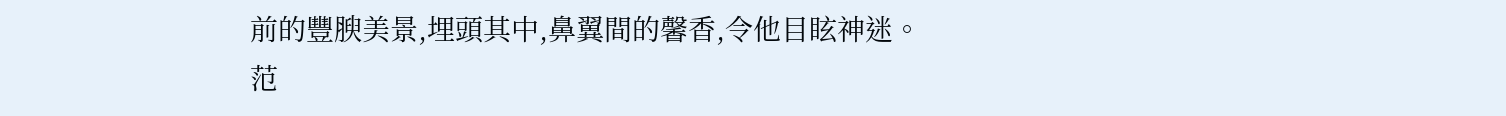前的豐腴美景,埋頭其中,鼻翼間的馨香,令他目眩神迷。
范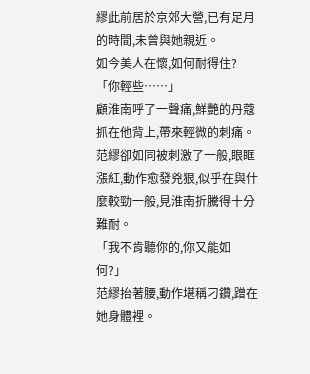繆此前居於京郊大營,已有足月的時間,未曾與她親近。
如今美人在懷,如何耐得住?
「你輕些……」
顧淮南呼了一聲痛,鮮艷的丹蔻抓在他背上,帶來輕微的刺痛。范繆卻如同被刺激了一般,眼眶漲紅,動作愈發兇狠,似乎在與什麼較勁一般,見淮南折騰得十分難耐。
「我不肯聽你的,你又能如何?」
范繆抬著腰,動作堪稱刁鑽,蹭在她身體裡。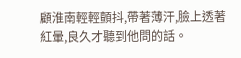顧淮南輕輕顫抖,帶著薄汗,臉上透著紅暈,良久才聽到他問的話。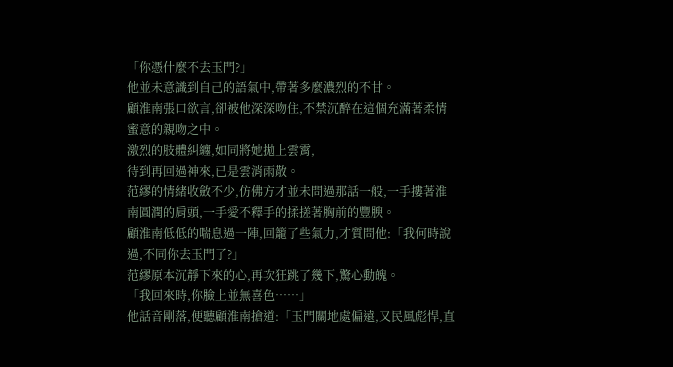「你憑什麼不去玉門?」
他並未意識到自己的語氣中,帶著多麼濃烈的不甘。
顧淮南張口欲言,卻被他深深吻住,不禁沉醉在這個充滿著柔情蜜意的親吻之中。
激烈的肢體糾纏,如同將她拋上雲霄,
待到再回過神來,已是雲消雨散。
范繆的情緒收斂不少,仿佛方才並未問過那話一般,一手摟著淮南圓潤的肩頭,一手愛不釋手的揉搓著胸前的豐腴。
顧淮南低低的喘息過一陣,回籠了些氣力,才質問他:「我何時說過,不同你去玉門了?」
范繆原本沉靜下來的心,再次狂跳了幾下,驚心動魄。
「我回來時,你臉上並無喜色……」
他話音剛落,便聽顧淮南搶道:「玉門關地處偏遠,又民風彪悍,直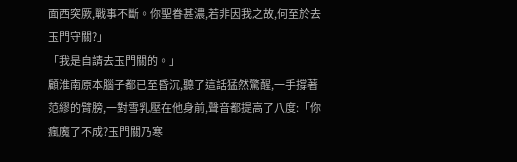面西突厥,戰事不斷。你聖眷甚濃,若非因我之故,何至於去玉門守關?」
「我是自請去玉門關的。」
顧淮南原本腦子都已至昏沉,聽了這話猛然驚醒,一手撐著范繆的臂膀,一對雪乳壓在他身前,聲音都提高了八度:「你瘋魔了不成?玉門關乃寒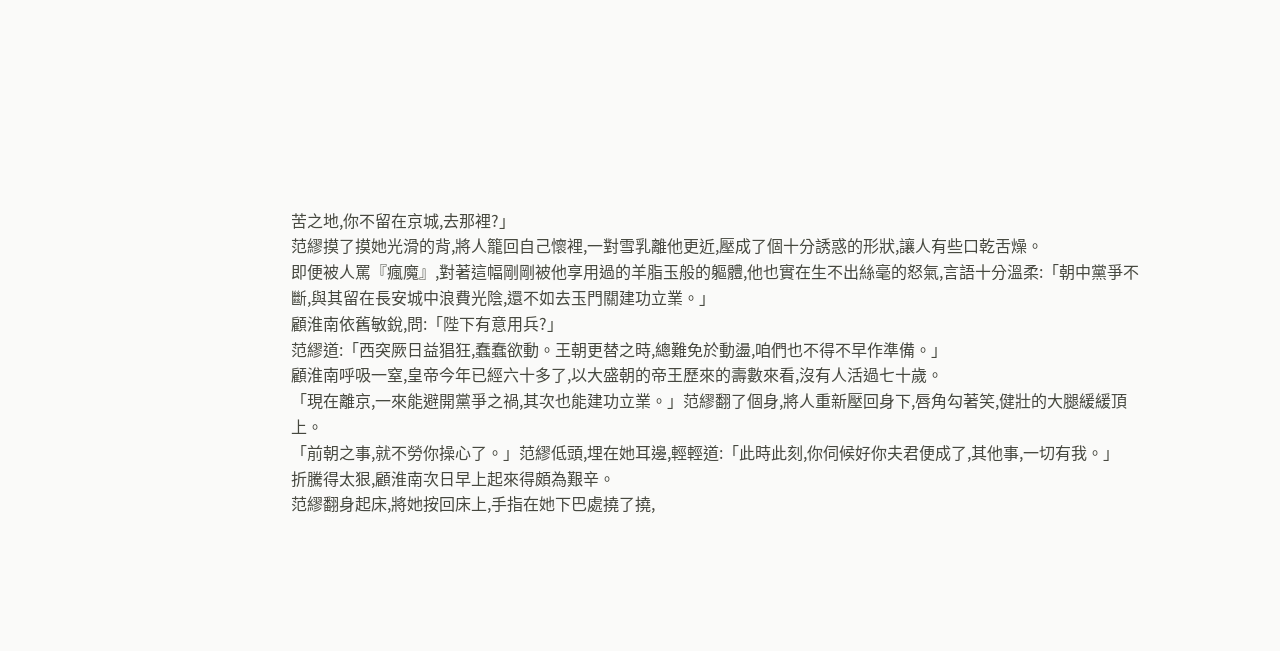苦之地,你不留在京城,去那裡?」
范繆摸了摸她光滑的背,將人籠回自己懷裡,一對雪乳離他更近,壓成了個十分誘惑的形狀,讓人有些口乾舌燥。
即便被人罵『瘋魔』,對著這幅剛剛被他享用過的羊脂玉般的軀體,他也實在生不出絲毫的怒氣,言語十分溫柔:「朝中黨爭不斷,與其留在長安城中浪費光陰,還不如去玉門關建功立業。」
顧淮南依舊敏銳,問:「陛下有意用兵?」
范繆道:「西突厥日益猖狂,蠢蠢欲動。王朝更替之時,總難免於動盪,咱們也不得不早作準備。」
顧淮南呼吸一窒,皇帝今年已經六十多了,以大盛朝的帝王歷來的壽數來看,沒有人活過七十歲。
「現在離京,一來能避開黨爭之禍,其次也能建功立業。」范繆翻了個身,將人重新壓回身下,唇角勾著笑,健壯的大腿緩緩頂上。
「前朝之事,就不勞你操心了。」范繆低頭,埋在她耳邊,輕輕道:「此時此刻,你伺候好你夫君便成了,其他事,一切有我。」
折騰得太狠,顧淮南次日早上起來得頗為艱辛。
范繆翻身起床,將她按回床上,手指在她下巴處撓了撓,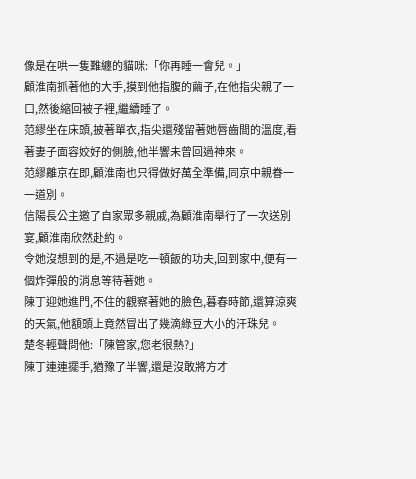像是在哄一隻難纏的貓咪:「你再睡一會兒。」
顧淮南抓著他的大手,摸到他指腹的繭子,在他指尖親了一口,然後縮回被子裡,繼續睡了。
范繆坐在床頭,披著單衣,指尖還殘留著她唇齒間的溫度,看著妻子面容姣好的側臉,他半響未曾回過神來。
范繆離京在即,顧淮南也只得做好萬全準備,同京中親眷一一道別。
信陽長公主邀了自家眾多親戚,為顧淮南舉行了一次送別宴,顧淮南欣然赴約。
令她沒想到的是,不過是吃一頓飯的功夫,回到家中,便有一個炸彈般的消息等待著她。
陳丁迎她進門,不住的觀察著她的臉色,暮春時節,還算涼爽的天氣,他額頭上竟然冒出了幾滴綠豆大小的汗珠兒。
楚冬輕聲問他:「陳管家,您老很熱?」
陳丁連連擺手,猶豫了半響,還是沒敢將方才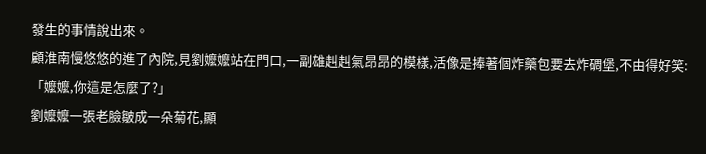發生的事情說出來。
顧淮南慢悠悠的進了內院,見劉嬤嬤站在門口,一副雄赳赳氣昂昂的模樣,活像是捧著個炸藥包要去炸碉堡,不由得好笑:「嬤嬤,你這是怎麼了?」
劉嬤嬤一張老臉皺成一朵菊花,顯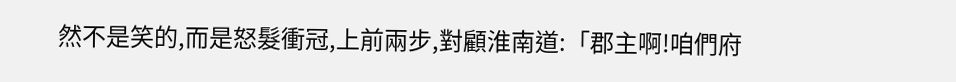然不是笑的,而是怒髮衝冠,上前兩步,對顧淮南道:「郡主啊!咱們府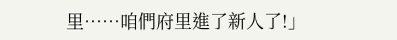里……咱們府里進了新人了!」